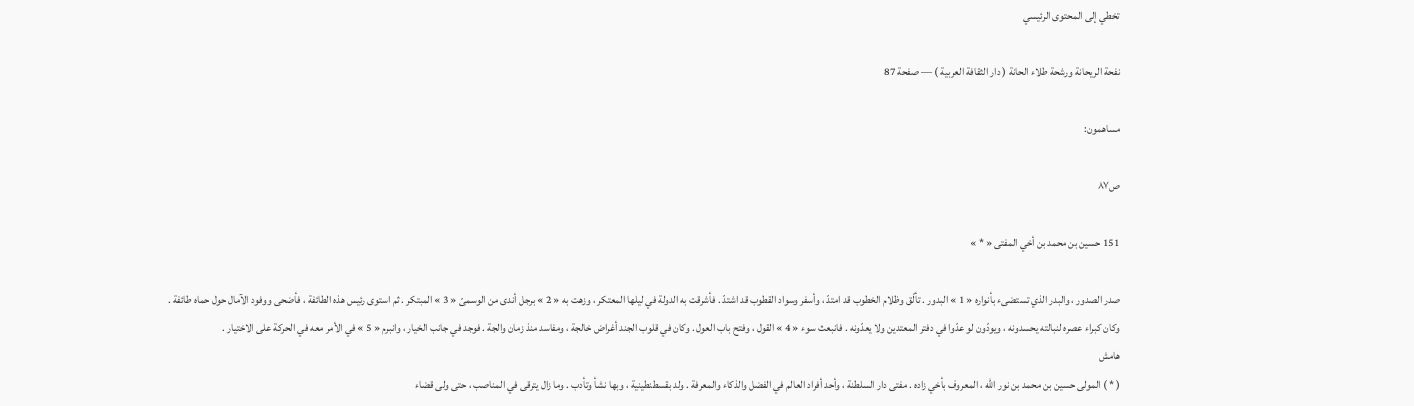تخطي إلى المحتوى الرئيسي

نفحة الريحانة ورشحة طلاء الحانة ( دار الثقافة العربية ) — صفحة 87

مساهمون:

ص٨٧

151 حسين بن محمد بن أخي المفتى « * »

صدر الصدور ، والبدر الذي تستضىء بأنواره « 1 » البدور . تألّق وظلام الخطوب قد امتدّ ، وأسفر وسواد القطوب قد اشتدّ . فأشرقت به الدولة في ليلها المعتكر ، وزهت به « 2 » برجل أندى من الوسمىّ « 3 » المبتكر . ثم استوى رئيس هذه الطائفة ، فأضحى ووفود الآمال حول حماه طائفة . وكان كبراء عصره لنبالته يحسدونه ، ويودّون لو عدّوا في دفتر المعتدين ولا يعدّونه . فانبعث سوء « 4 » القول ، وفتح باب العول . وكان في قلوب الجند أغراض خالجة ، ومفاسد منذ زمان والجة . فوجد في جانب الخيار ، وانبرم « 5 » في الأمر معه في الحركة على الاختيار .
هامش
( * ) المولى حسين بن محمد بن نور اللّه ، المعروف بأخي زاده . مفتى دار السلطنة ، وأحد أفراد العالم في الفضل والذكاء والمعرفة . ولد بقسطنطينية ، وبها نشأ وتأدب . وما زال يترقى في المناصب ، حتى ولى قضاء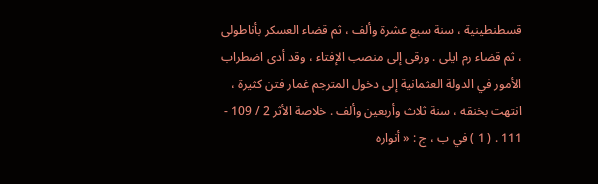قسطنطينية ، سنة سبع عشرة وألف ، ثم قضاء العسكر بأناطولى ، ثم قضاء رم ايلى . ورقى إلى منصب الإفتاء ، وقد أدى اضطراب الأمور في الدولة العثمانية إلى دخول المترجم غمار فتن كثيرة ، انتهت بخنقه ، سنة ثلاث وأربعين وألف . خلاصة الأثر 2 / 109 - 111 . ( 1 ) في ب ، ج : « أنواره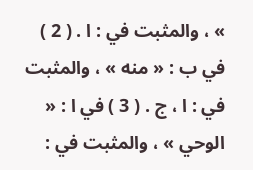» ، والمثبت في : ا . ( 2 ) في ب : « منه » ، والمثبت في : ا ، ج . ( 3 ) في ا : « الوحي » ، والمثبت في :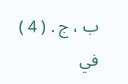ب ، ج . ( 4 ) في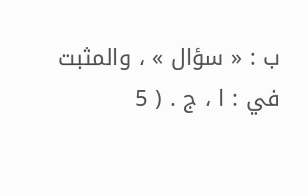ب : « سؤال » ، والمثبت في : ا ، ج . ( 5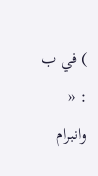) في ب : « وانبرام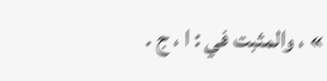» ، والمثبت في : ا ، ج .